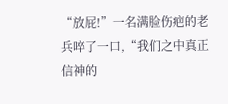“放屁!”一名满脸伤疤的老兵啐了一口,“我们之中真正信神的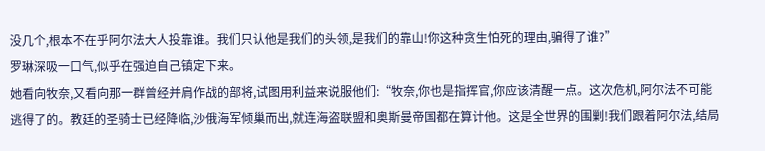没几个,根本不在乎阿尔法大人投靠谁。我们只认他是我们的头领,是我们的靠山!你这种贪生怕死的理由,骗得了谁?”
罗琳深吸一口气,似乎在强迫自己镇定下来。
她看向牧奈,又看向那一群曾经并肩作战的部将,试图用利益来说服他们:“牧奈,你也是指挥官,你应该清醒一点。这次危机,阿尔法不可能逃得了的。教廷的圣骑士已经降临,沙俄海军倾巢而出,就连海盗联盟和奥斯曼帝国都在算计他。这是全世界的围剿!我们跟着阿尔法,结局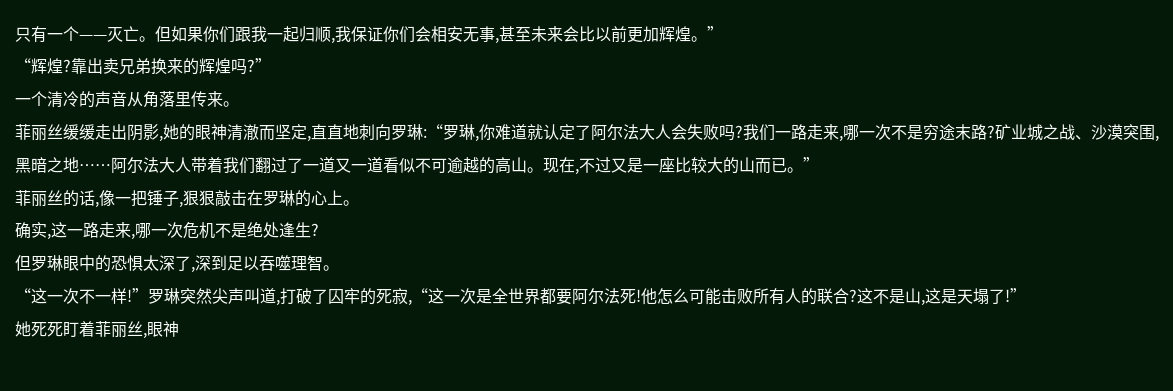只有一个——灭亡。但如果你们跟我一起归顺,我保证你们会相安无事,甚至未来会比以前更加辉煌。”
“辉煌?靠出卖兄弟换来的辉煌吗?”
一个清冷的声音从角落里传来。
菲丽丝缓缓走出阴影,她的眼神清澈而坚定,直直地刺向罗琳:“罗琳,你难道就认定了阿尔法大人会失败吗?我们一路走来,哪一次不是穷途末路?矿业城之战、沙漠突围,黑暗之地……阿尔法大人带着我们翻过了一道又一道看似不可逾越的高山。现在,不过又是一座比较大的山而已。”
菲丽丝的话,像一把锤子,狠狠敲击在罗琳的心上。
确实,这一路走来,哪一次危机不是绝处逢生?
但罗琳眼中的恐惧太深了,深到足以吞噬理智。
“这一次不一样!”罗琳突然尖声叫道,打破了囚牢的死寂,“这一次是全世界都要阿尔法死!他怎么可能击败所有人的联合?这不是山,这是天塌了!”
她死死盯着菲丽丝,眼神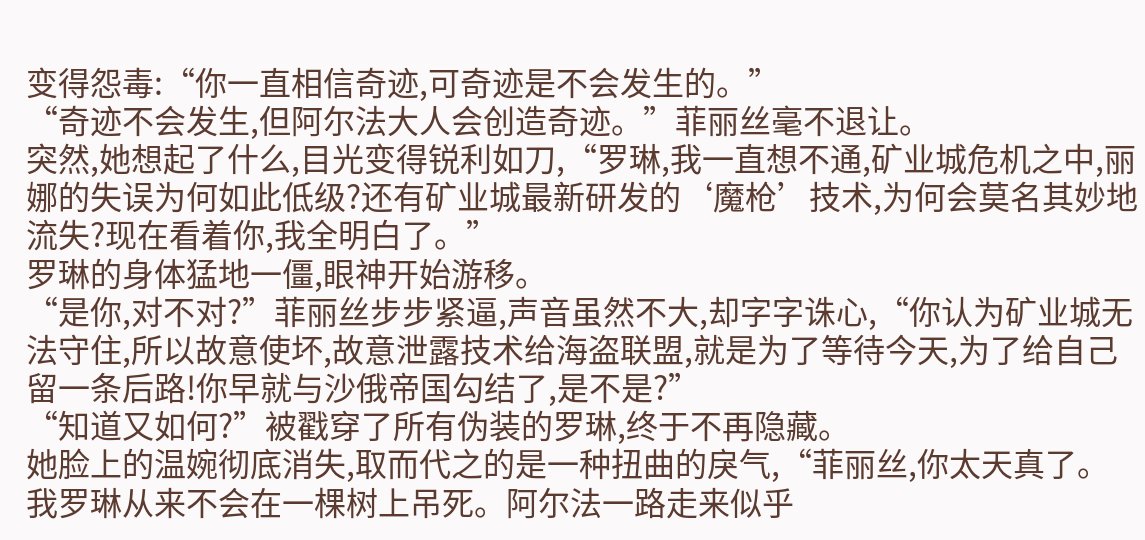变得怨毒:“你一直相信奇迹,可奇迹是不会发生的。”
“奇迹不会发生,但阿尔法大人会创造奇迹。”菲丽丝毫不退让。
突然,她想起了什么,目光变得锐利如刀,“罗琳,我一直想不通,矿业城危机之中,丽娜的失误为何如此低级?还有矿业城最新研发的‘魔枪’技术,为何会莫名其妙地流失?现在看着你,我全明白了。”
罗琳的身体猛地一僵,眼神开始游移。
“是你,对不对?”菲丽丝步步紧逼,声音虽然不大,却字字诛心,“你认为矿业城无法守住,所以故意使坏,故意泄露技术给海盗联盟,就是为了等待今天,为了给自己留一条后路!你早就与沙俄帝国勾结了,是不是?”
“知道又如何?”被戳穿了所有伪装的罗琳,终于不再隐藏。
她脸上的温婉彻底消失,取而代之的是一种扭曲的戾气,“菲丽丝,你太天真了。我罗琳从来不会在一棵树上吊死。阿尔法一路走来似乎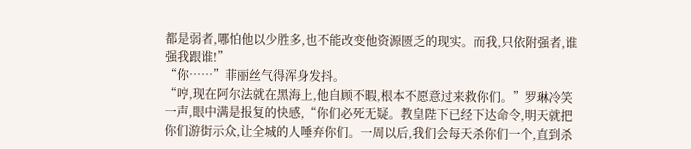都是弱者,哪怕他以少胜多,也不能改变他资源匮乏的现实。而我,只依附强者,谁强我跟谁!”
“你……”菲丽丝气得浑身发抖。
“哼,现在阿尔法就在黑海上,他自顾不暇,根本不愿意过来救你们。”罗琳冷笑一声,眼中满是报复的快感,“你们必死无疑。教皇陛下已经下达命令,明天就把你们游街示众,让全城的人唾弃你们。一周以后,我们会每天杀你们一个,直到杀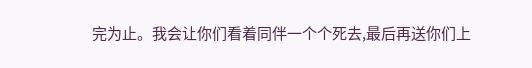完为止。我会让你们看着同伴一个个死去,最后再送你们上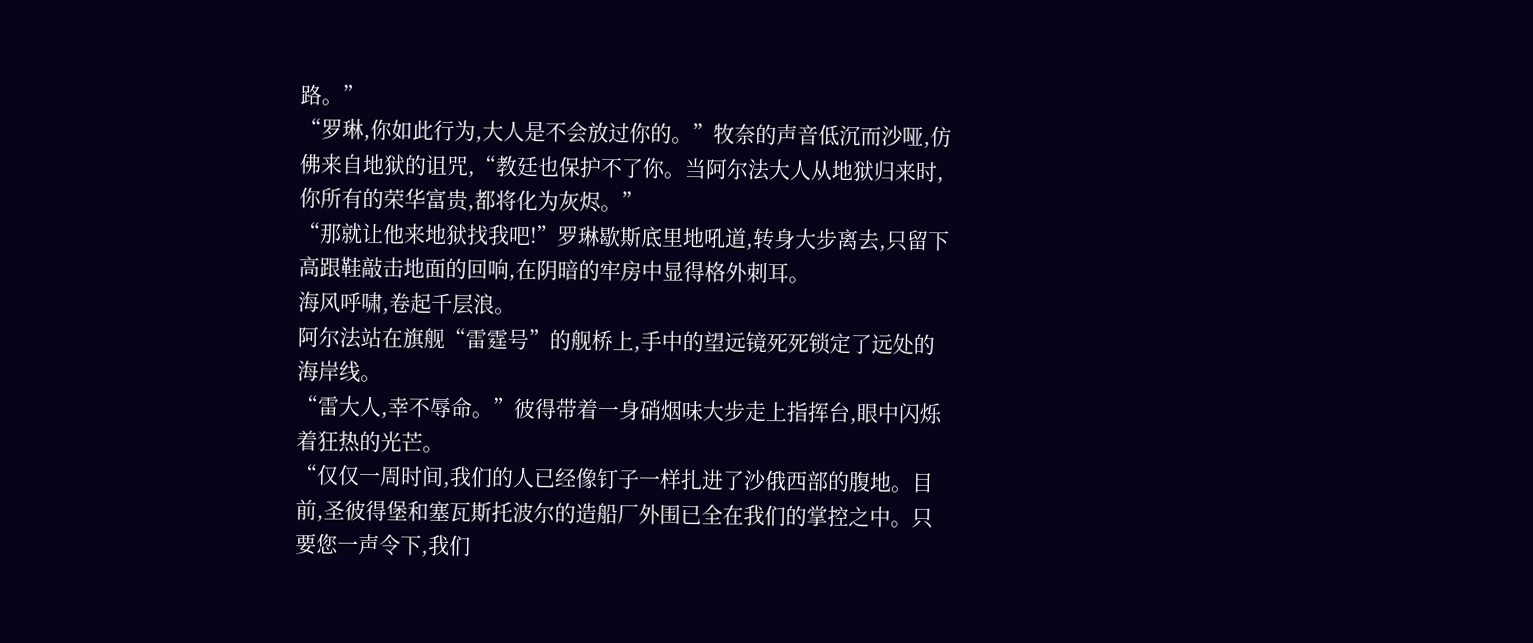路。”
“罗琳,你如此行为,大人是不会放过你的。”牧奈的声音低沉而沙哑,仿佛来自地狱的诅咒,“教廷也保护不了你。当阿尔法大人从地狱归来时,你所有的荣华富贵,都将化为灰烬。”
“那就让他来地狱找我吧!”罗琳歇斯底里地吼道,转身大步离去,只留下高跟鞋敲击地面的回响,在阴暗的牢房中显得格外刺耳。
海风呼啸,卷起千层浪。
阿尔法站在旗舰“雷霆号”的舰桥上,手中的望远镜死死锁定了远处的海岸线。
“雷大人,幸不辱命。”彼得带着一身硝烟味大步走上指挥台,眼中闪烁着狂热的光芒。
“仅仅一周时间,我们的人已经像钉子一样扎进了沙俄西部的腹地。目前,圣彼得堡和塞瓦斯托波尔的造船厂外围已全在我们的掌控之中。只要您一声令下,我们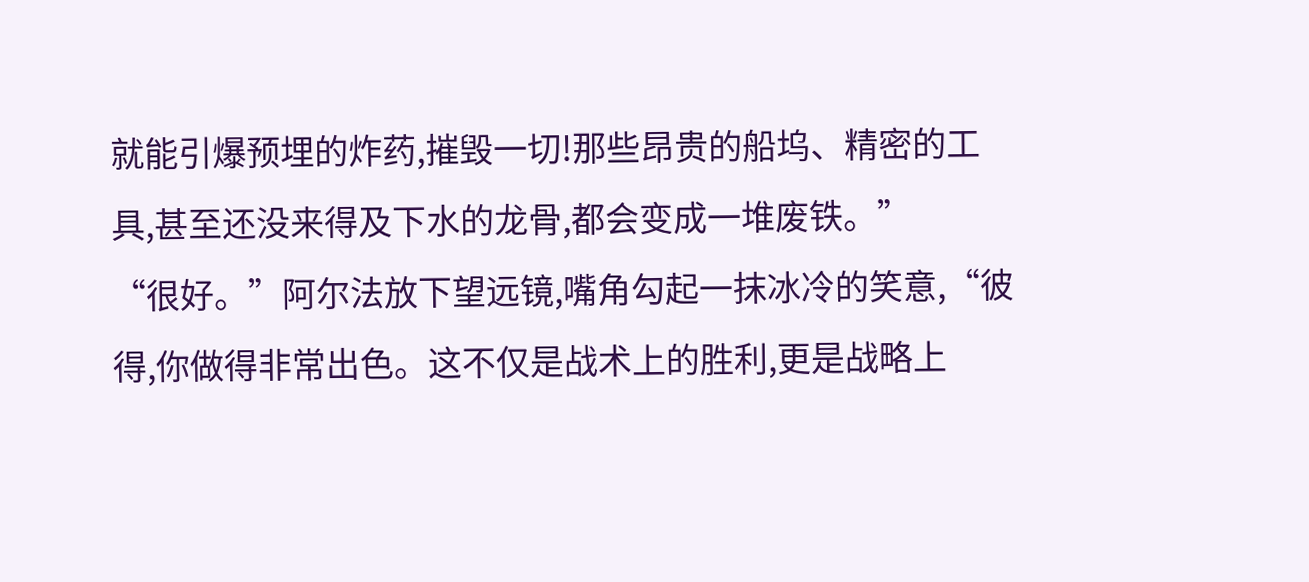就能引爆预埋的炸药,摧毁一切!那些昂贵的船坞、精密的工具,甚至还没来得及下水的龙骨,都会变成一堆废铁。”
“很好。”阿尔法放下望远镜,嘴角勾起一抹冰冷的笑意,“彼得,你做得非常出色。这不仅是战术上的胜利,更是战略上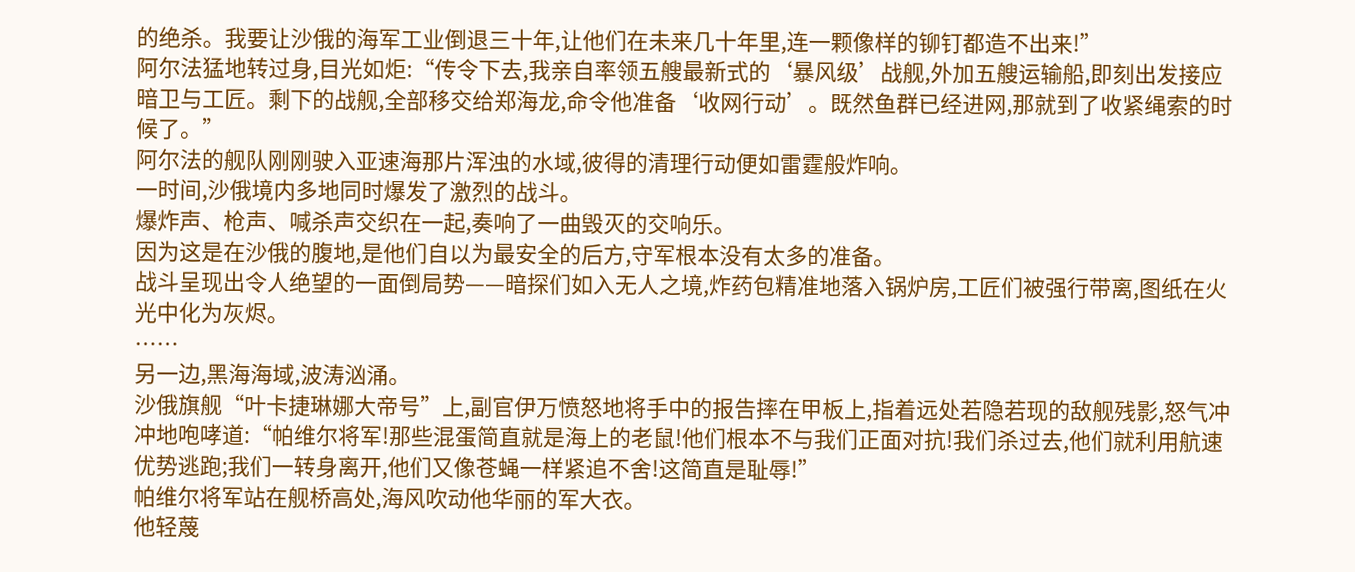的绝杀。我要让沙俄的海军工业倒退三十年,让他们在未来几十年里,连一颗像样的铆钉都造不出来!”
阿尔法猛地转过身,目光如炬:“传令下去,我亲自率领五艘最新式的‘暴风级’战舰,外加五艘运输船,即刻出发接应暗卫与工匠。剩下的战舰,全部移交给郑海龙,命令他准备‘收网行动’。既然鱼群已经进网,那就到了收紧绳索的时候了。”
阿尔法的舰队刚刚驶入亚速海那片浑浊的水域,彼得的清理行动便如雷霆般炸响。
一时间,沙俄境内多地同时爆发了激烈的战斗。
爆炸声、枪声、喊杀声交织在一起,奏响了一曲毁灭的交响乐。
因为这是在沙俄的腹地,是他们自以为最安全的后方,守军根本没有太多的准备。
战斗呈现出令人绝望的一面倒局势——暗探们如入无人之境,炸药包精准地落入锅炉房,工匠们被强行带离,图纸在火光中化为灰烬。
……
另一边,黑海海域,波涛汹涌。
沙俄旗舰“叶卡捷琳娜大帝号”上,副官伊万愤怒地将手中的报告摔在甲板上,指着远处若隐若现的敌舰残影,怒气冲冲地咆哮道:“帕维尔将军!那些混蛋简直就是海上的老鼠!他们根本不与我们正面对抗!我们杀过去,他们就利用航速优势逃跑;我们一转身离开,他们又像苍蝇一样紧追不舍!这简直是耻辱!”
帕维尔将军站在舰桥高处,海风吹动他华丽的军大衣。
他轻蔑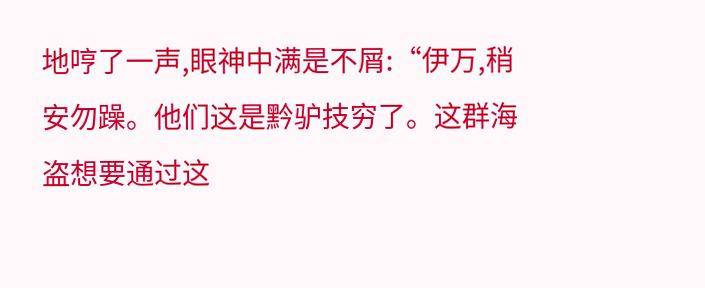地哼了一声,眼神中满是不屑:“伊万,稍安勿躁。他们这是黔驴技穷了。这群海盗想要通过这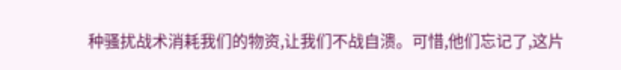种骚扰战术消耗我们的物资,让我们不战自溃。可惜,他们忘记了,这片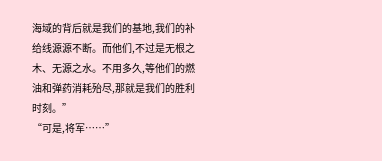海域的背后就是我们的基地,我们的补给线源源不断。而他们,不过是无根之木、无源之水。不用多久,等他们的燃油和弹药消耗殆尽,那就是我们的胜利时刻。”
“可是,将军……”